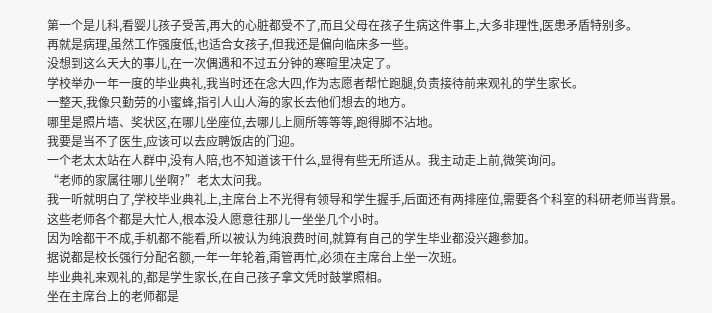第一个是儿科,看婴儿孩子受苦,再大的心脏都受不了,而且父母在孩子生病这件事上,大多非理性,医患矛盾特别多。
再就是病理,虽然工作强度低,也适合女孩子,但我还是偏向临床多一些。
没想到这么天大的事儿,在一次偶遇和不过五分钟的寒暄里决定了。
学校举办一年一度的毕业典礼,我当时还在念大四,作为志愿者帮忙跑腿,负责接待前来观礼的学生家长。
一整天,我像只勤劳的小蜜蜂,指引人山人海的家长去他们想去的地方。
哪里是照片墙、奖状区,在哪儿坐座位,去哪儿上厕所等等等,跑得脚不沾地。
我要是当不了医生,应该可以去应聘饭店的门迎。
一个老太太站在人群中,没有人陪,也不知道该干什么,显得有些无所适从。我主动走上前,微笑询问。
“老师的家属往哪儿坐啊?”老太太问我。
我一听就明白了,学校毕业典礼上,主席台上不光得有领导和学生握手,后面还有两排座位,需要各个科室的科研老师当背景。
这些老师各个都是大忙人,根本没人愿意往那儿一坐坐几个小时。
因为啥都干不成,手机都不能看,所以被认为纯浪费时间,就算有自己的学生毕业都没兴趣参加。
据说都是校长强行分配名额,一年一年轮着,甭管再忙,必须在主席台上坐一次班。
毕业典礼来观礼的,都是学生家长,在自己孩子拿文凭时鼓掌照相。
坐在主席台上的老师都是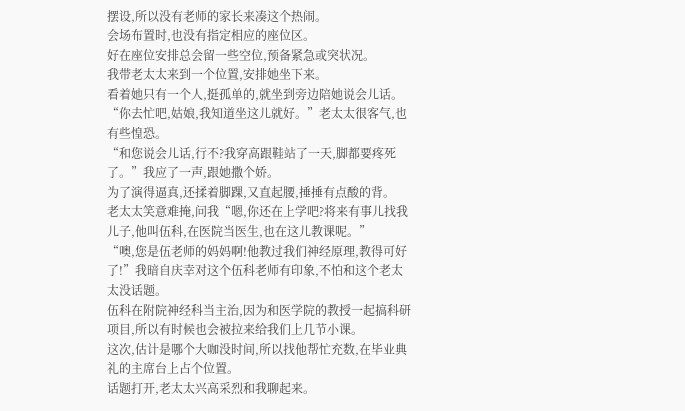摆设,所以没有老师的家长来凑这个热闹。
会场布置时,也没有指定相应的座位区。
好在座位安排总会留一些空位,预备紧急或突状况。
我带老太太来到一个位置,安排她坐下来。
看着她只有一个人,挺孤单的,就坐到旁边陪她说会儿话。
“你去忙吧,姑娘,我知道坐这儿就好。”老太太很客气,也有些惶恐。
“和您说会儿话,行不?我穿高跟鞋站了一天,脚都要疼死了。”我应了一声,跟她撒个娇。
为了演得逼真,还揉着脚踝,又直起腰,捶捶有点酸的背。
老太太笑意难掩,问我“嗯,你还在上学吧?将来有事儿找我儿子,他叫伍科,在医院当医生,也在这儿教课呢。”
“噢,您是伍老师的妈妈啊!他教过我们神经原理,教得可好了!”我暗自庆幸对这个伍科老师有印象,不怕和这个老太太没话题。
伍科在附院神经科当主治,因为和医学院的教授一起搞科研项目,所以有时候也会被拉来给我们上几节小课。
这次,估计是哪个大咖没时间,所以找他帮忙充数,在毕业典礼的主席台上占个位置。
话题打开,老太太兴高采烈和我聊起来。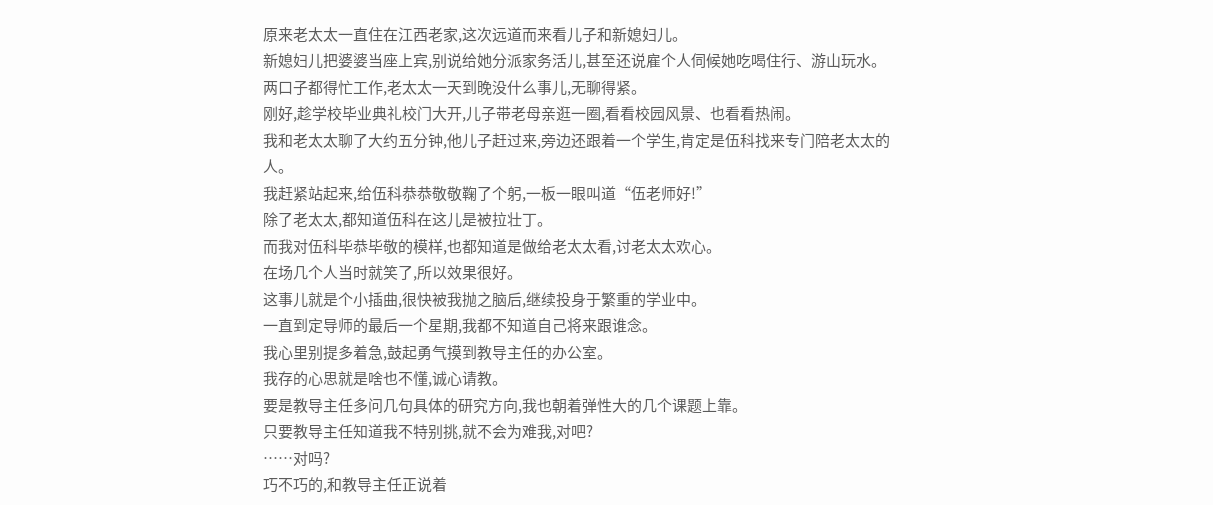原来老太太一直住在江西老家,这次远道而来看儿子和新媳妇儿。
新媳妇儿把婆婆当座上宾,别说给她分派家务活儿,甚至还说雇个人伺候她吃喝住行、游山玩水。
两口子都得忙工作,老太太一天到晚没什么事儿,无聊得紧。
刚好,趁学校毕业典礼校门大开,儿子带老母亲逛一圈,看看校园风景、也看看热闹。
我和老太太聊了大约五分钟,他儿子赶过来,旁边还跟着一个学生,肯定是伍科找来专门陪老太太的人。
我赶紧站起来,给伍科恭恭敬敬鞠了个躬,一板一眼叫道“伍老师好!”
除了老太太,都知道伍科在这儿是被拉壮丁。
而我对伍科毕恭毕敬的模样,也都知道是做给老太太看,讨老太太欢心。
在场几个人当时就笑了,所以效果很好。
这事儿就是个小插曲,很快被我抛之脑后,继续投身于繁重的学业中。
一直到定导师的最后一个星期,我都不知道自己将来跟谁念。
我心里别提多着急,鼓起勇气摸到教导主任的办公室。
我存的心思就是啥也不懂,诚心请教。
要是教导主任多问几句具体的研究方向,我也朝着弹性大的几个课题上靠。
只要教导主任知道我不特别挑,就不会为难我,对吧?
……对吗?
巧不巧的,和教导主任正说着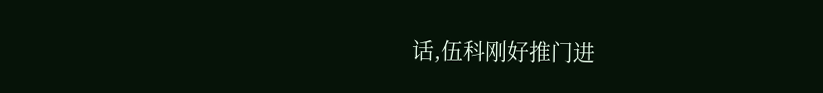话,伍科刚好推门进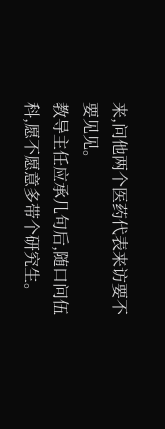来,问他两个医药代表来访要不要见见。
教导主任应承几句后,随口问伍科,愿不愿意多带个研究生。